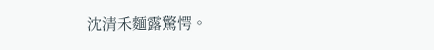沈清禾麵露驚愕。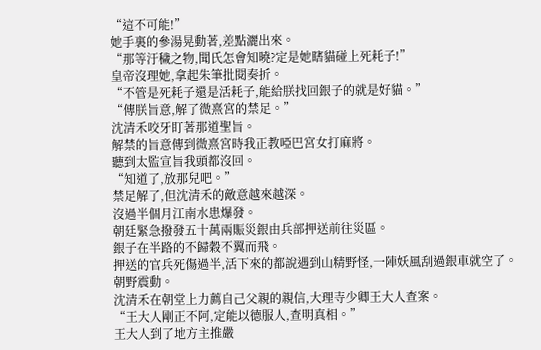“這不可能!”
她手裏的參湯晃動著,差點灑出來。
“那等汙穢之物,聞氏怎會知曉?定是她瞎貓碰上死耗子!”
皇帝沒理她,拿起朱筆批閱奏折。
“不管是死耗子還是活耗子,能給朕找回銀子的就是好貓。”
“傳朕旨意,解了微熹宮的禁足。”
沈清禾咬牙盯著那道聖旨。
解禁的旨意傳到微熹宮時我正教啞巴宮女打麻將。
聽到太監宣旨我頭都沒回。
“知道了,放那兒吧。”
禁足解了,但沈清禾的敵意越來越深。
沒過半個月江南水患爆發。
朝廷緊急撥發五十萬兩賑災銀由兵部押送前往災區。
銀子在半路的不歸穀不翼而飛。
押送的官兵死傷過半,活下來的都說遇到山精野怪,一陣妖風刮過銀車就空了。
朝野震動。
沈清禾在朝堂上力薦自己父親的親信,大理寺少卿王大人查案。
“王大人剛正不阿,定能以德服人,查明真相。”
王大人到了地方主推嚴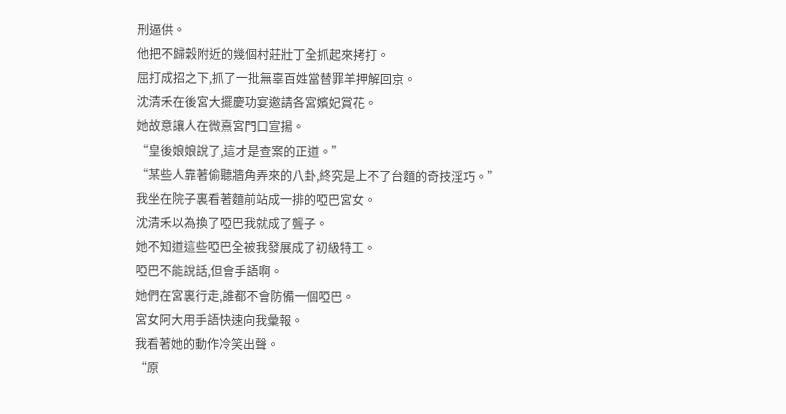刑逼供。
他把不歸穀附近的幾個村莊壯丁全抓起來拷打。
屈打成招之下,抓了一批無辜百姓當替罪羊押解回京。
沈清禾在後宮大擺慶功宴邀請各宮嬪妃賞花。
她故意讓人在微熹宮門口宣揚。
“皇後娘娘說了,這才是查案的正道。”
“某些人靠著偷聽牆角弄來的八卦,終究是上不了台麵的奇技淫巧。”
我坐在院子裏看著麵前站成一排的啞巴宮女。
沈清禾以為換了啞巴我就成了聾子。
她不知道這些啞巴全被我發展成了初級特工。
啞巴不能說話,但會手語啊。
她們在宮裏行走,誰都不會防備一個啞巴。
宮女阿大用手語快速向我彙報。
我看著她的動作冷笑出聲。
“原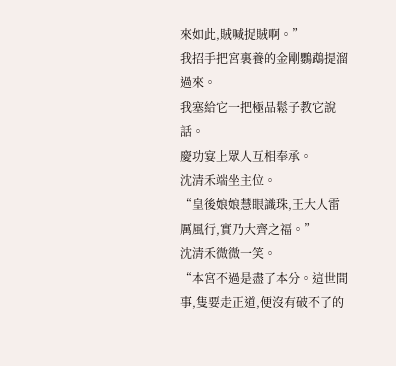來如此,賊喊捉賊啊。”
我招手把宮裏養的金剛鸚鵡提溜過來。
我塞給它一把極品鬆子教它說話。
慶功宴上眾人互相奉承。
沈清禾端坐主位。
“皇後娘娘慧眼識珠,王大人雷厲風行,實乃大齊之福。”
沈清禾微微一笑。
“本宮不過是盡了本分。這世間事,隻要走正道,便沒有破不了的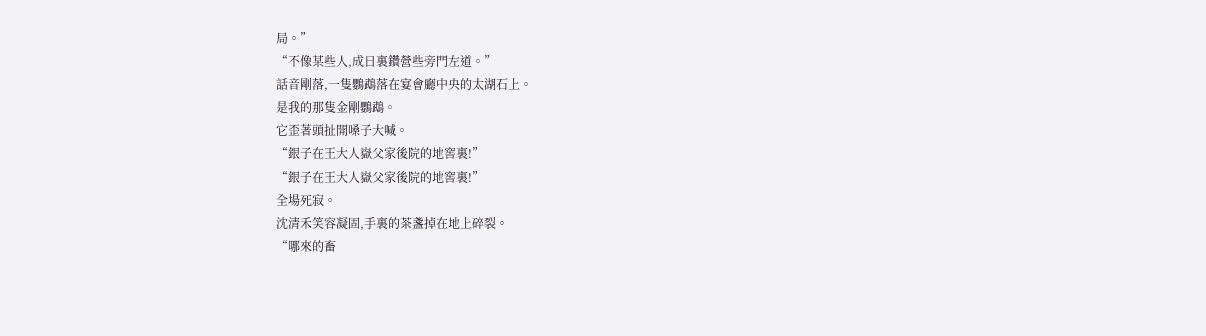局。”
“不像某些人,成日裏鑽營些旁門左道。”
話音剛落,一隻鸚鵡落在宴會廳中央的太湖石上。
是我的那隻金剛鸚鵡。
它歪著頭扯開嗓子大喊。
“銀子在王大人嶽父家後院的地窖裏!”
“銀子在王大人嶽父家後院的地窖裏!”
全場死寂。
沈清禾笑容凝固,手裏的茶盞掉在地上碎裂。
“哪來的畜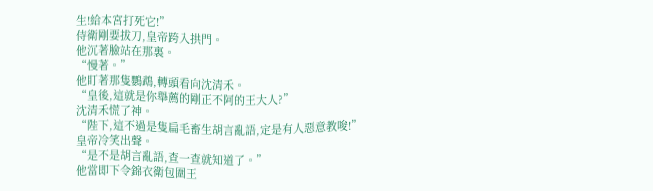生!給本宮打死它!”
侍衛剛要拔刀,皇帝跨入拱門。
他沉著臉站在那裏。
“慢著。”
他盯著那隻鸚鵡,轉頭看向沈清禾。
“皇後,這就是你舉薦的剛正不阿的王大人?”
沈清禾慌了神。
“陛下,這不過是隻扁毛畜生胡言亂語,定是有人惡意教唆!”
皇帝冷笑出聲。
“是不是胡言亂語,查一查就知道了。”
他當即下令錦衣衛包圍王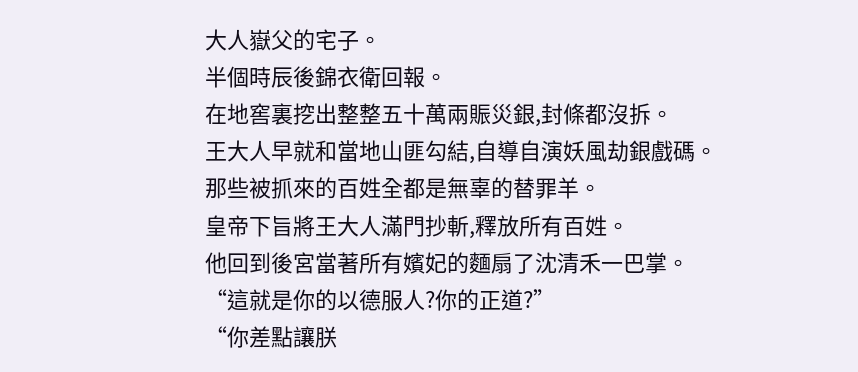大人嶽父的宅子。
半個時辰後錦衣衛回報。
在地窖裏挖出整整五十萬兩賑災銀,封條都沒拆。
王大人早就和當地山匪勾結,自導自演妖風劫銀戲碼。
那些被抓來的百姓全都是無辜的替罪羊。
皇帝下旨將王大人滿門抄斬,釋放所有百姓。
他回到後宮當著所有嬪妃的麵扇了沈清禾一巴掌。
“這就是你的以德服人?你的正道?”
“你差點讓朕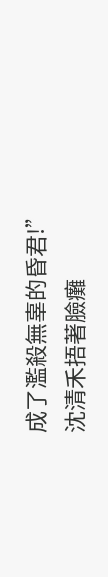成了濫殺無辜的昏君!”
沈清禾捂著臉癱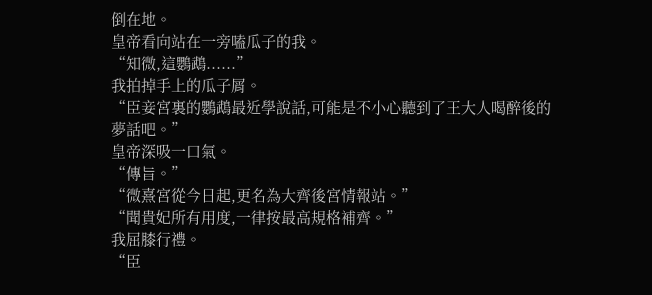倒在地。
皇帝看向站在一旁嗑瓜子的我。
“知微,這鸚鵡......”
我拍掉手上的瓜子屑。
“臣妾宮裏的鸚鵡最近學說話,可能是不小心聽到了王大人喝醉後的夢話吧。”
皇帝深吸一口氣。
“傳旨。”
“微熹宮從今日起,更名為大齊後宮情報站。”
“聞貴妃所有用度,一律按最高規格補齊。”
我屈膝行禮。
“臣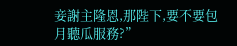妾謝主隆恩,那陛下,要不要包月聽瓜服務?”